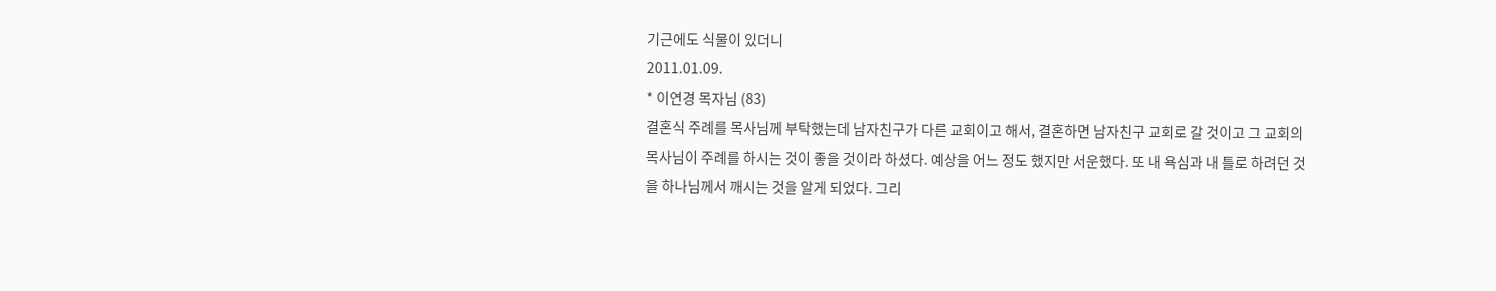기근에도 식물이 있더니
2011.01.09.
* 이연경 목자님 (83)
결혼식 주례를 목사님께 부탁했는데 남자친구가 다른 교회이고 해서, 결혼하면 남자친구 교회로 갈 것이고 그 교회의 목사님이 주례를 하시는 것이 좋을 것이라 하셨다. 예상을 어느 정도 했지만 서운했다. 또 내 욕심과 내 틀로 하려던 것을 하나님께서 깨시는 것을 알게 되었다. 그리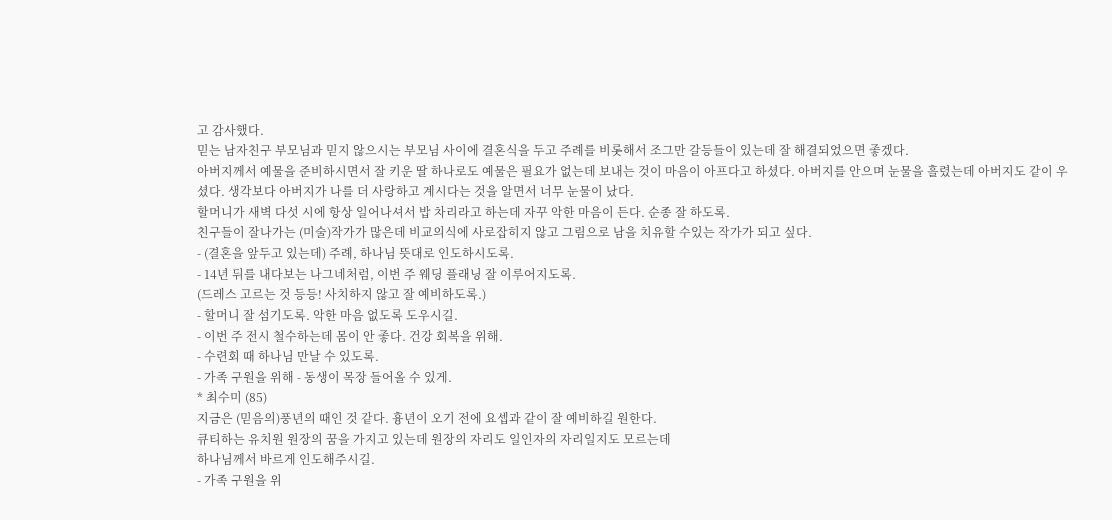고 감사했다.
믿는 남자친구 부모님과 믿지 않으시는 부모님 사이에 결혼식을 두고 주례를 비롯해서 조그만 갈등들이 있는데 잘 해결되었으면 좋겠다.
아버지께서 예물을 준비하시면서 잘 키운 딸 하나로도 예물은 필요가 없는데 보내는 것이 마음이 아프다고 하셨다. 아버지를 안으며 눈물을 흘렸는데 아버지도 같이 우셨다. 생각보다 아버지가 나를 더 사랑하고 계시다는 것을 알면서 너무 눈물이 났다.
할머니가 새벽 다섯 시에 항상 일어나셔서 밥 차리라고 하는데 자꾸 악한 마음이 든다. 순종 잘 하도록.
친구들이 잘나가는 (미술)작가가 많은데 비교의식에 사로잡히지 않고 그림으로 남을 치유할 수있는 작가가 되고 싶다.
- (결혼을 앞두고 있는데) 주례, 하나님 뜻대로 인도하시도록.
- 14년 뒤를 내다보는 나그네처럼, 이번 주 웨딩 플래닝 잘 이루어지도록.
(드레스 고르는 것 등등! 사치하지 않고 잘 예비하도록.)
- 할머니 잘 섬기도록. 악한 마음 없도록 도우시길.
- 이번 주 전시 철수하는데 몸이 안 좋다. 건강 회복을 위해.
- 수련회 때 하나님 만날 수 있도록.
- 가족 구원을 위해 - 동생이 목장 들어올 수 있게.
* 최수미 (85)
지금은 (믿음의)풍년의 때인 것 같다. 흉년이 오기 전에 요셉과 같이 잘 예비하길 원한다.
큐티하는 유치원 원장의 꿈을 가지고 있는데 원장의 자리도 일인자의 자리일지도 모르는데
하나님께서 바르게 인도해주시길.
- 가족 구원을 위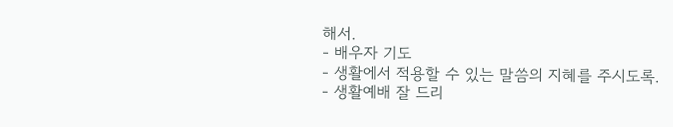해서.
- 배우자 기도
- 생활에서 적용할 수 있는 말씀의 지혜를 주시도록.
- 생활예배 잘 드리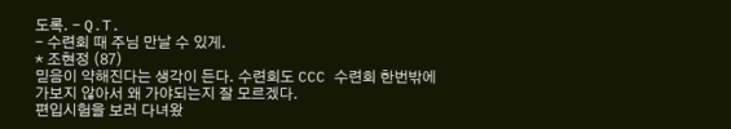도록. - Q.T.
- 수련회 때 주님 만날 수 있게.
* 조현정 (87)
믿음이 약해진다는 생각이 든다. 수련회도 CCC 수련회 한번밖에 가보지 않아서 왜 가야되는지 잘 모르겠다.
편입시험을 보러 다녀왔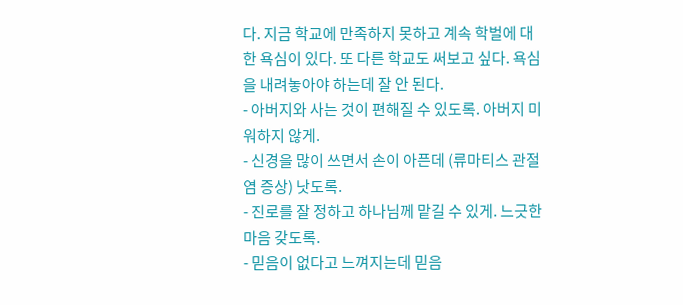다. 지금 학교에 만족하지 못하고 계속 학벌에 대한 욕심이 있다. 또 다른 학교도 써보고 싶다. 욕심을 내려놓아야 하는데 잘 안 된다.
- 아버지와 사는 것이 편해질 수 있도록. 아버지 미워하지 않게.
- 신경을 많이 쓰면서 손이 아픈데 (류마티스 관절염 증상) 낫도록.
- 진로를 잘 정하고 하나님께 맡길 수 있게. 느긋한 마음 갖도록.
- 믿음이 없다고 느껴지는데 믿음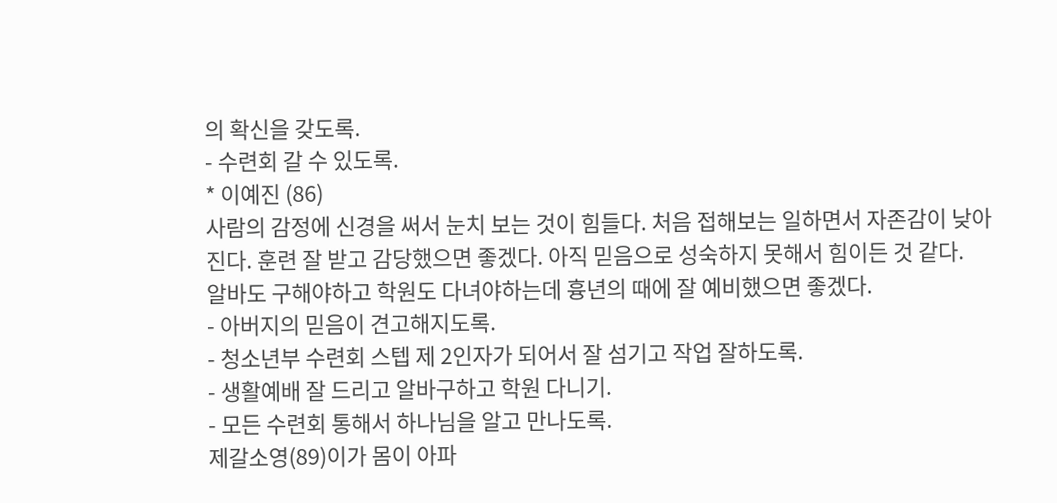의 확신을 갖도록.
- 수련회 갈 수 있도록.
* 이예진 (86)
사람의 감정에 신경을 써서 눈치 보는 것이 힘들다. 처음 접해보는 일하면서 자존감이 낮아진다. 훈련 잘 받고 감당했으면 좋겠다. 아직 믿음으로 성숙하지 못해서 힘이든 것 같다.
알바도 구해야하고 학원도 다녀야하는데 흉년의 때에 잘 예비했으면 좋겠다.
- 아버지의 믿음이 견고해지도록.
- 청소년부 수련회 스텝 제 2인자가 되어서 잘 섬기고 작업 잘하도록.
- 생활예배 잘 드리고 알바구하고 학원 다니기.
- 모든 수련회 통해서 하나님을 알고 만나도록.
제갈소영(89)이가 몸이 아파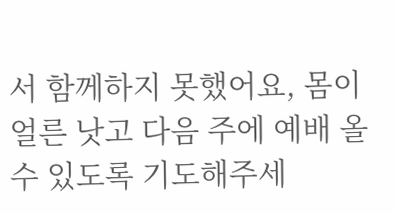서 함께하지 못했어요, 몸이 얼른 낫고 다음 주에 예배 올 수 있도록 기도해주세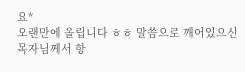요*
오랜만에 올립니다 ㅎㅎ 말씀으로 깨어있으신 목자님께서 항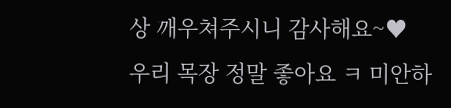상 깨우쳐주시니 감사해요~♥
우리 목장 정말 좋아요 ㅋ 미안하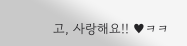고, 사랑해요!! ♥ㅋㅋ